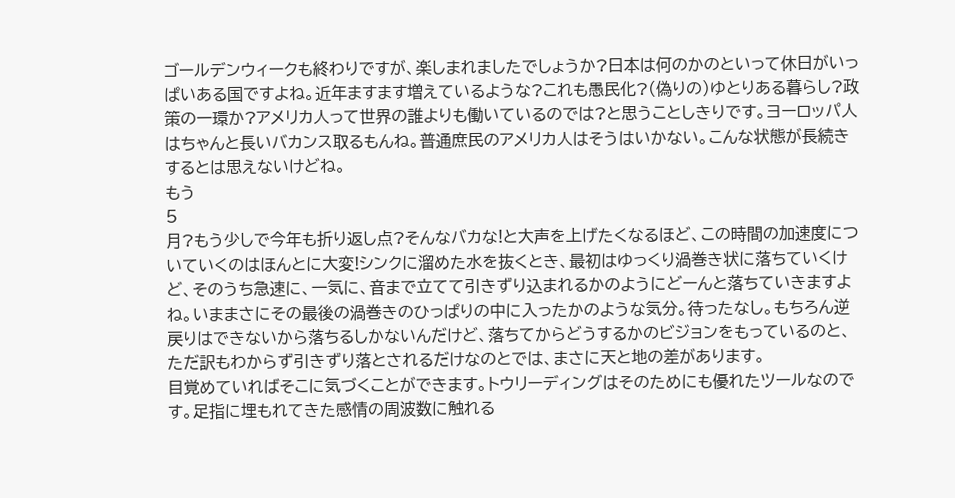ゴールデンウィークも終わりですが、楽しまれましたでしょうか?日本は何のかのといって休日がいっぱいある国ですよね。近年ますます増えているような?これも愚民化?(偽りの)ゆとりある暮らし?政策の一環か?アメリカ人って世界の誰よりも働いているのでは?と思うことしきりです。ヨーロッパ人はちゃんと長いバカンス取るもんね。普通庶民のアメリカ人はそうはいかない。こんな状態が長続きするとは思えないけどね。
もう
5
月?もう少しで今年も折り返し点?そんなバカな!と大声を上げたくなるほど、この時間の加速度についていくのはほんとに大変!シンクに溜めた水を抜くとき、最初はゆっくり渦巻き状に落ちていくけど、そのうち急速に、一気に、音まで立てて引きずり込まれるかのようにどーんと落ちていきますよね。いままさにその最後の渦巻きのひっぱりの中に入ったかのような気分。待ったなし。もちろん逆戻りはできないから落ちるしかないんだけど、落ちてからどうするかのビジョンをもっているのと、ただ訳もわからず引きずり落とされるだけなのとでは、まさに天と地の差があります。
目覚めていればそこに気づくことができます。トウリーディングはそのためにも優れたツールなのです。足指に埋もれてきた感情の周波数に触れる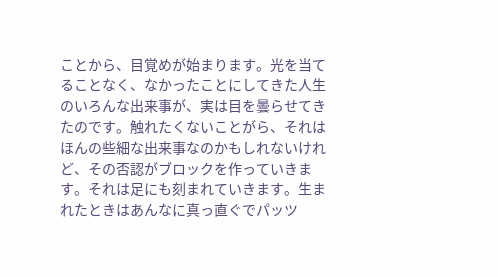ことから、目覚めが始まります。光を当てることなく、なかったことにしてきた人生のいろんな出来事が、実は目を曇らせてきたのです。触れたくないことがら、それはほんの些細な出来事なのかもしれないけれど、その否認がブロックを作っていきます。それは足にも刻まれていきます。生まれたときはあんなに真っ直ぐでパッツ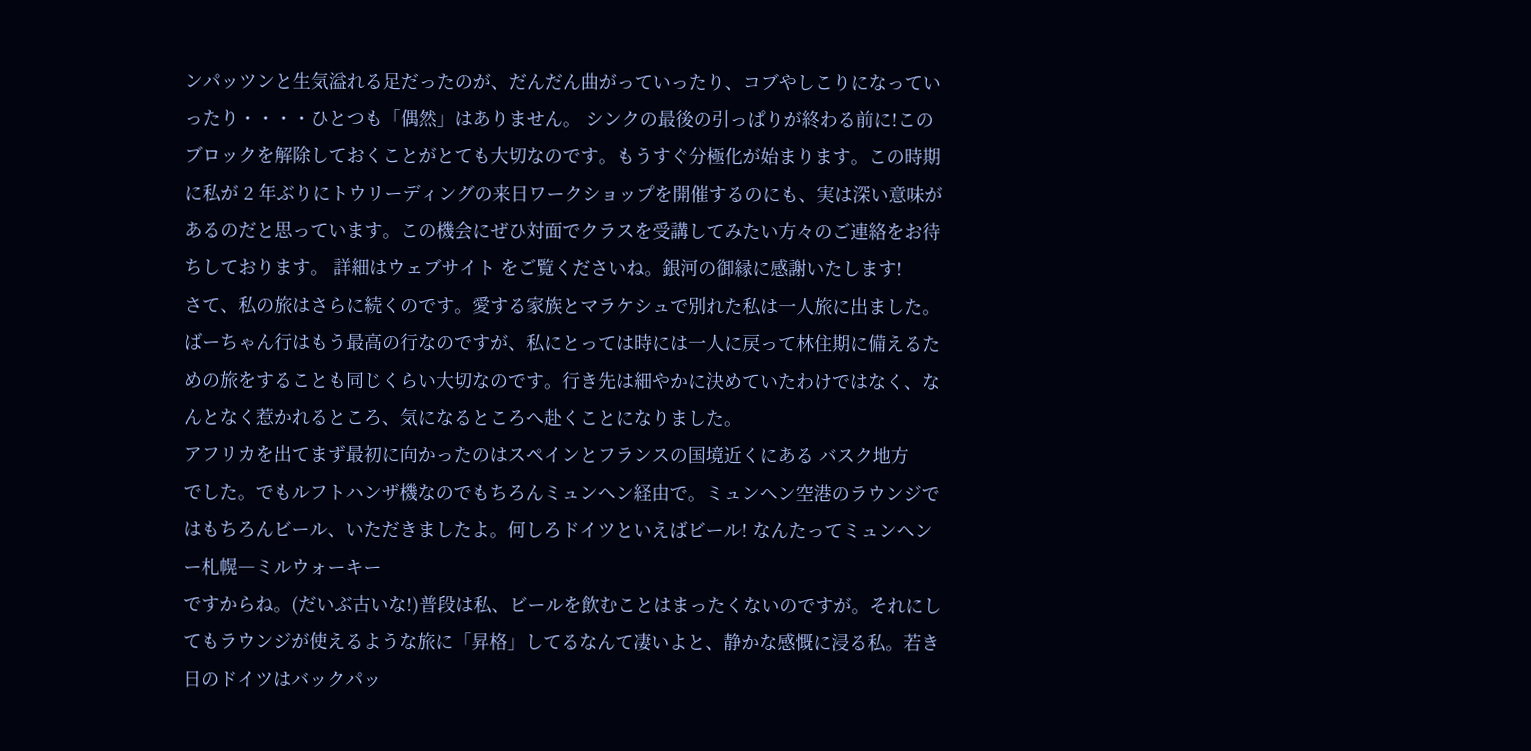ンパッツンと生気溢れる足だったのが、だんだん曲がっていったり、コブやしこりになっていったり・・・・ひとつも「偶然」はありません。 シンクの最後の引っぱりが終わる前に!このブロックを解除しておくことがとても大切なのです。もうすぐ分極化が始まります。この時期に私が 2 年ぶりにトウリーディングの来日ワークショップを開催するのにも、実は深い意味があるのだと思っています。この機会にぜひ対面でクラスを受講してみたい方々のご連絡をお待ちしております。 詳細はウェブサイト をご覧くださいね。銀河の御縁に感謝いたします!
さて、私の旅はさらに続くのです。愛する家族とマラケシュで別れた私は一人旅に出ました。ばーちゃん行はもう最高の行なのですが、私にとっては時には一人に戻って林住期に備えるための旅をすることも同じくらい大切なのです。行き先は細やかに決めていたわけではなく、なんとなく惹かれるところ、気になるところへ赴くことになりました。
アフリカを出てまず最初に向かったのはスペインとフランスの国境近くにある バスク地方
でした。でもルフトハンザ機なのでもちろんミュンヘン経由で。ミュンヘン空港のラウンジではもちろんビール、いただきましたよ。何しろドイツといえばビール! なんたってミュンヘンー札幌―ミルウォーキー
ですからね。(だいぶ古いな!)普段は私、ビールを飲むことはまったくないのですが。それにしてもラウンジが使えるような旅に「昇格」してるなんて凄いよと、静かな感慨に浸る私。若き日のドイツはバックパッ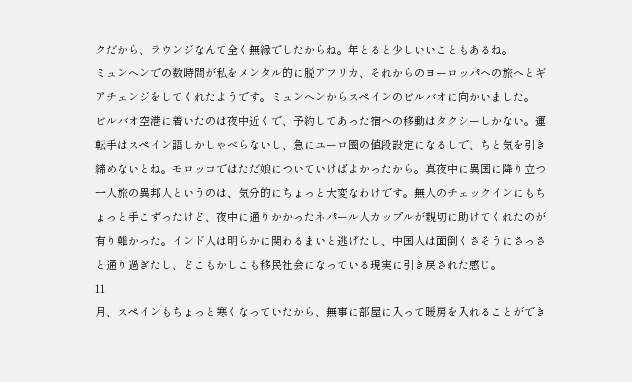クだから、ラウンジなんて全く無縁でしたからね。年とると少しいいこともあるね。
ミュンヘンでの数時間が私をメンタル的に脱アフリカ、それからのヨーロッパへの旅へとギアチェンジをしてくれたようです。ミュンヘンからスペインのビルバオに向かいました。
ビルバオ空港に着いたのは夜中近くで、予約してあった宿への移動はタクシーしかない。運転手はスペイン語しかしゃべらないし、急にユーロ圏の値段設定になるしで、ちと気を引き締めないとね。モロッコではただ娘についていけばよかったから。真夜中に異国に降り立つ一人旅の異邦人というのは、気分的にちょっと大変なわけです。無人のチェックインにもちょっと手こずったけど、夜中に通りかかったネパール人カップルが親切に助けてくれたのが有り難かった。インド人は明らかに関わるまいと逃げたし、中国人は面倒くさそうにさっさと通り過ぎたし、どこもかしこも移民社会になっている現実に引き戻された感じ。
11
月、スペインもちょっと寒くなっていたから、無事に部屋に入って暖房を入れることができ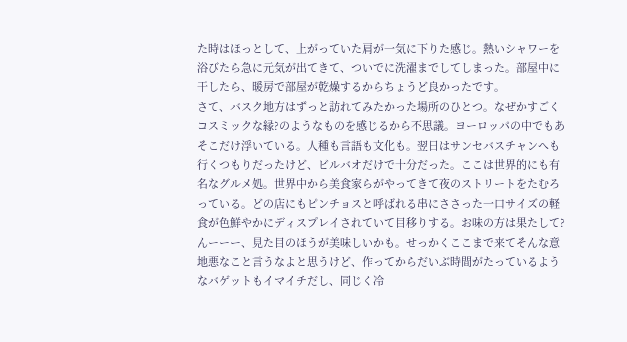た時はほっとして、上がっていた肩が一気に下りた感じ。熱いシャワーを浴びたら急に元気が出てきて、ついでに洗濯までしてしまった。部屋中に干したら、暖房で部屋が乾燥するからちょうど良かったです。
さて、バスク地方はずっと訪れてみたかった場所のひとつ。なぜかすごくコスミックな縁?のようなものを感じるから不思議。ヨーロッパの中でもあそこだけ浮いている。人種も言語も文化も。翌日はサンセバスチャンへも行くつもりだったけど、ビルバオだけで十分だった。ここは世界的にも有名なグルメ処。世界中から美食家らがやってきて夜のストリートをたむろっている。どの店にもピンチョスと呼ばれる串にささった一口サイズの軽食が色鮮やかにディスプレイされていて目移りする。お味の方は果たして? んーーー、見た目のほうが美味しいかも。せっかくここまで来てそんな意地悪なこと言うなよと思うけど、作ってからだいぶ時間がたっているようなバゲットもイマイチだし、同じく冷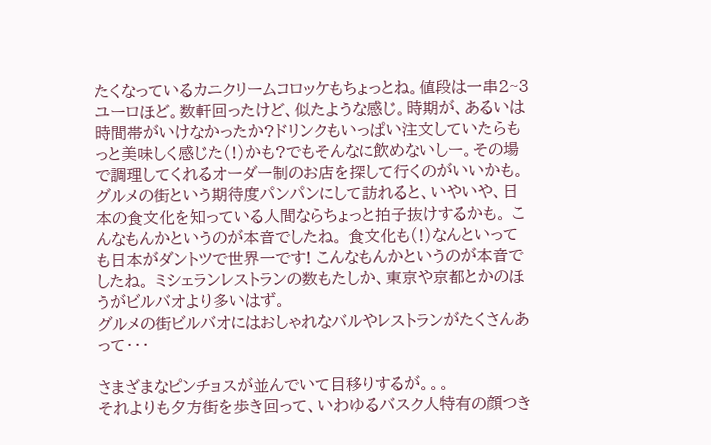たくなっているカニクリームコロッケもちょっとね。値段は一串2~3ユーロほど。数軒回ったけど、似たような感じ。時期が、あるいは時間帯がいけなかったか?ドリンクもいっぱい注文していたらもっと美味しく感じた(!)かも?でもそんなに飲めないしー。その場で調理してくれるオーダー制のお店を探して行くのがいいかも。グルメの街という期待度パンパンにして訪れると、いやいや、日本の食文化を知っている人間ならちょっと拍子抜けするかも。 こんなもんかというのが本音でしたね。 食文化も(!)なんといっても日本がダントツで世界一です! こんなもんかというのが本音でしたね。 ミシェランレストランの数もたしか、東京や京都とかのほうがビルバオより多いはず。
グルメの街ビルバオにはおしゃれなバルやレストランがたくさんあって・・・

さまざまなピンチョスが並んでいて目移りするが。。。
それよりも夕方街を歩き回って、いわゆるバスク人特有の顔つき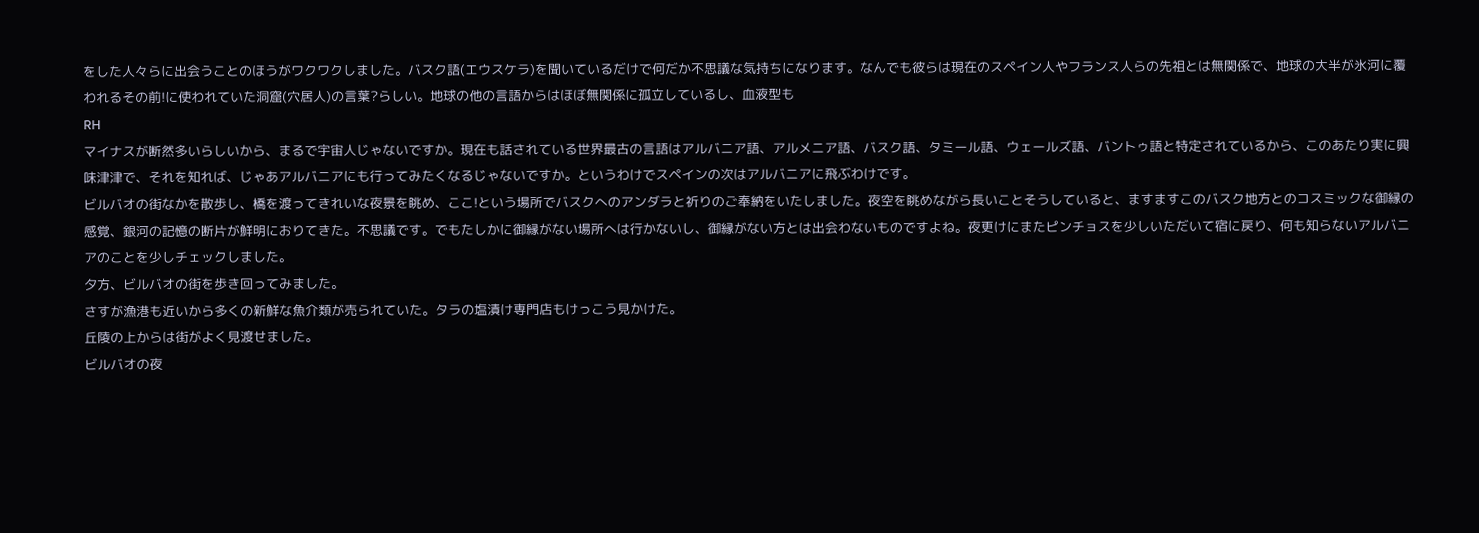をした人々らに出会うことのほうがワクワクしました。バスク語(エウスケラ)を聞いているだけで何だか不思議な気持ちになります。なんでも彼らは現在のスペイン人やフランス人らの先祖とは無関係で、地球の大半が氷河に覆われるその前!に使われていた洞窟(穴居人)の言葉?らしい。地球の他の言語からはほぼ無関係に孤立しているし、血液型も
RH
マイナスが断然多いらしいから、まるで宇宙人じゃないですか。現在も話されている世界最古の言語はアルバニア語、アルメニア語、バスク語、タミール語、ウェールズ語、バントゥ語と特定されているから、このあたり実に興味津津で、それを知れば、じゃあアルバニアにも行ってみたくなるじゃないですか。というわけでスペインの次はアルバニアに飛ぶわけです。
ビルバオの街なかを散歩し、橋を渡ってきれいな夜景を眺め、ここ!という場所でバスクへのアンダラと祈りのご奉納をいたしました。夜空を眺めながら長いことそうしていると、ますますこのバスク地方とのコスミックな御縁の感覚、銀河の記憶の断片が鮮明におりてきた。不思議です。でもたしかに御縁がない場所へは行かないし、御縁がない方とは出会わないものですよね。夜更けにまたピンチョスを少しいただいて宿に戻り、何も知らないアルバニアのことを少しチェックしました。
夕方、ビルバオの街を歩き回ってみました。
さすが漁港も近いから多くの新鮮な魚介類が売られていた。タラの塩漬け専門店もけっこう見かけた。
丘陵の上からは街がよく見渡せました。
ビルバオの夜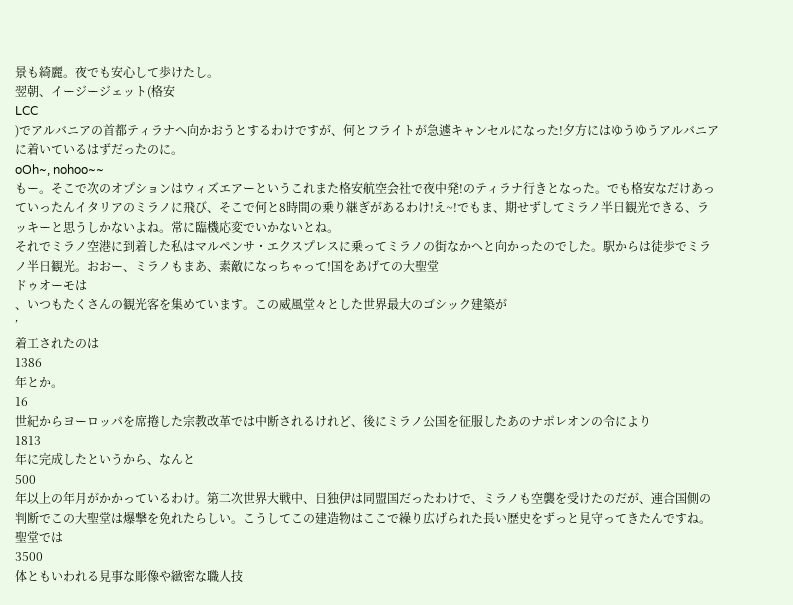景も綺麗。夜でも安心して歩けたし。
翌朝、イージージェット(格安
LCC
)でアルバニアの首都ティラナへ向かおうとするわけですが、何とフライトが急遽キャンセルになった!夕方にはゆうゆうアルバニアに着いているはずだったのに。
oOh~, nohoo~~
もー。そこで次のオプションはウィズエアーというこれまた格安航空会社で夜中発!のティラナ行きとなった。でも格安なだけあっていったんイタリアのミラノに飛び、そこで何と8時間の乗り継ぎがあるわけ!え~!でもま、期せずしてミラノ半日観光できる、ラッキーと思うしかないよね。常に臨機応変でいかないとね。
それでミラノ空港に到着した私はマルペンサ・エクスプレスに乗ってミラノの街なかへと向かったのでした。駅からは徒歩でミラノ半日観光。おおー、ミラノもまあ、素敵になっちゃって!国をあげての大聖堂
ドゥオーモは
、いつもたくさんの観光客を集めています。この威風堂々とした世界最大のゴシック建築が
’
着工されたのは
1386
年とか。
16
世紀からヨーロッパを席捲した宗教改革では中断されるけれど、後にミラノ公国を征服したあのナポレオンの令により
1813
年に完成したというから、なんと
500
年以上の年月がかかっているわけ。第二次世界大戦中、日独伊は同盟国だったわけで、ミラノも空襲を受けたのだが、連合国側の判断でこの大聖堂は爆撃を免れたらしい。こうしてこの建造物はここで繰り広げられた長い歴史をずっと見守ってきたんですね。聖堂では
3500
体ともいわれる見事な彫像や緻密な職人技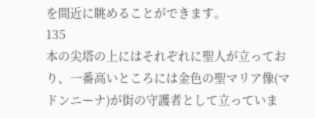を間近に眺めることができます。
135
本の尖塔の上にはそれぞれに聖人が立っており、一番高いところには金色の聖マリア像(マドンニーナ)が街の守護者として立っていま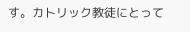す。カトリック教徒にとって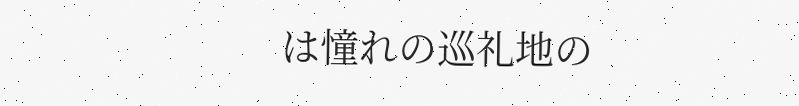は憧れの巡礼地の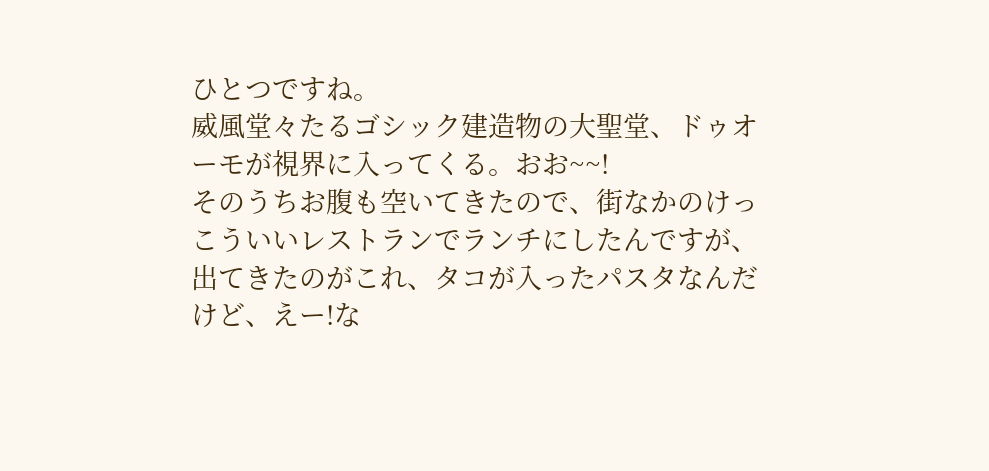ひとつですね。
威風堂々たるゴシック建造物の大聖堂、ドゥオーモが視界に入ってくる。おお~~!
そのうちお腹も空いてきたので、街なかのけっこういいレストランでランチにしたんですが、出てきたのがこれ、タコが入ったパスタなんだけど、えー!な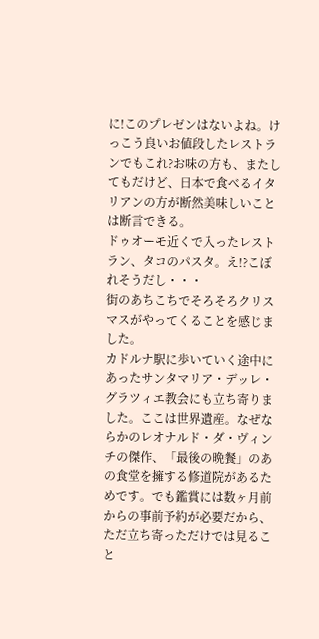に!このプレゼンはないよね。けっこう良いお値段したレストランでもこれ?お味の方も、またしてもだけど、日本で食べるイタリアンの方が断然美味しいことは断言できる。
ドゥオーモ近くで入ったレストラン、タコのパスタ。え!?こぼれそうだし・・・
街のあちこちでそろそろクリスマスがやってくることを感じました。
カドルナ駅に歩いていく途中にあったサンタマリア・デッレ・グラツィエ教会にも立ち寄りました。ここは世界遺産。なぜならかのレオナルド・ダ・ヴィンチの傑作、「最後の晩餐」のあの食堂を擁する修道院があるためです。でも鑑賞には数ヶ月前からの事前予約が必要だから、ただ立ち寄っただけでは見ること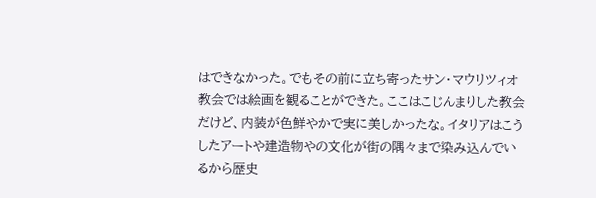はできなかった。でもその前に立ち寄ったサン・マウリツィオ教会では絵画を観ることができた。ここはこじんまりした教会だけど、内装が色鮮やかで実に美しかったな。イタリアはこうしたアートや建造物やの文化が街の隅々まで染み込んでいるから歴史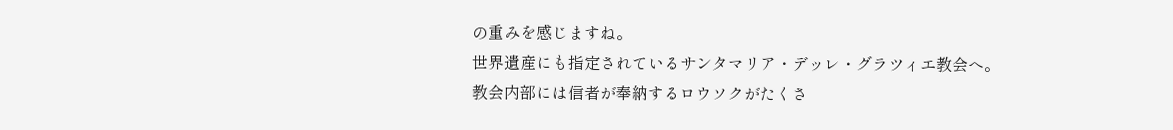の重みを感じますね。
世界遺産にも指定されているサンタマリア・デッレ・グラツィエ教会へ。
教会内部には信者が奉納するロウソクがたくさ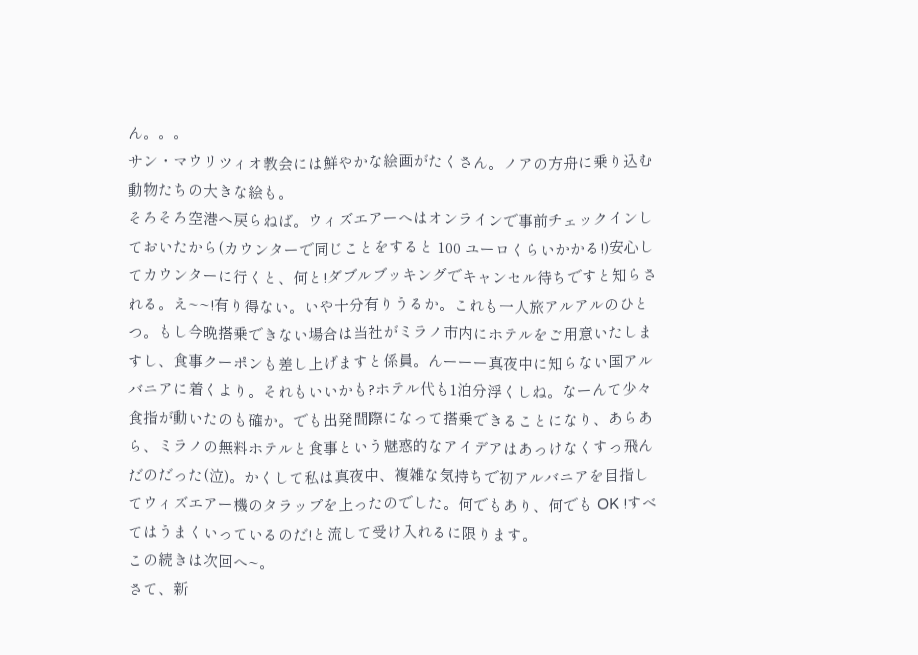ん。。。
サン・マウリツィオ教会には鮮やかな絵画がたくさん。ノアの方舟に乗り込む動物たちの大きな絵も。
そろそろ空港へ戻らねば。ウィズエアーへはオンラインで事前チェックインしておいたから(カウンターで同じことをすると 100 ユーロくらいかかる!)安心してカウンターに行くと、何と!ダブルブッキングでキャンセル待ちですと知らされる。え~~!有り得ない。いや十分有りうるか。これも一人旅アルアルのひとつ。もし今晩搭乗できない場合は当社がミラノ市内にホテルをご用意いたしますし、食事クーポンも差し上げますと係員。んーーー真夜中に知らない国アルバニアに着くより。それもいいかも?ホテル代も1泊分浮くしね。なーんて少々食指が動いたのも確か。でも出発間際になって搭乗できることになり、あらあら、ミラノの無料ホテルと食事という魅惑的なアイデアはあっけなくすっ飛んだのだった(泣)。かくして私は真夜中、複雑な気持ちで初アルバニアを目指してウィズエアー機のタラップを上ったのでした。何でもあり、何でも OK !すべてはうまくいっているのだ!と流して受け入れるに限ります。
この続きは次回へ~。
さて、新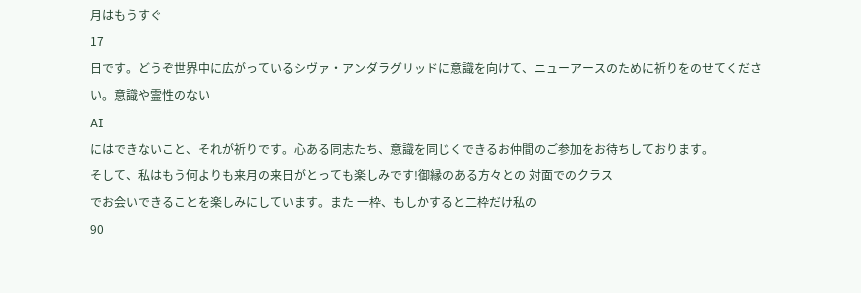月はもうすぐ
17
日です。どうぞ世界中に広がっているシヴァ・アンダラグリッドに意識を向けて、ニューアースのために祈りをのせてください。意識や霊性のない
AI
にはできないこと、それが祈りです。心ある同志たち、意識を同じくできるお仲間のご参加をお待ちしております。
そして、私はもう何よりも来月の来日がとっても楽しみです!御縁のある方々との 対面でのクラス
でお会いできることを楽しみにしています。また 一枠、もしかすると二枠だけ私の
90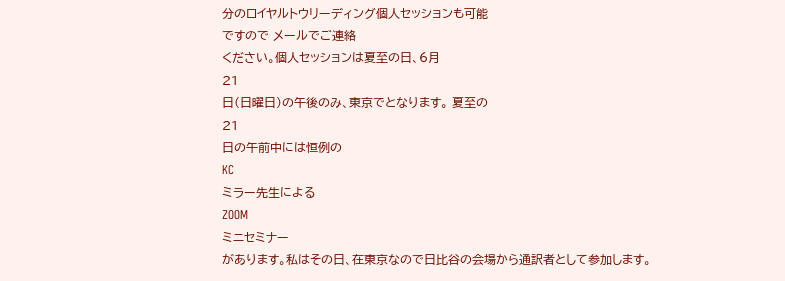分のロイヤルトウリーディング個人セッションも可能
ですので メールでご連絡
ください。個人セッションは夏至の日、6月
21
日(日曜日)の午後のみ、東京でとなります。 夏至の
21
日の午前中には恒例の
KC
ミラー先生による
ZOOM
ミニセミナー
があります。私はその日、在東京なので日比谷の会場から通訳者として参加します。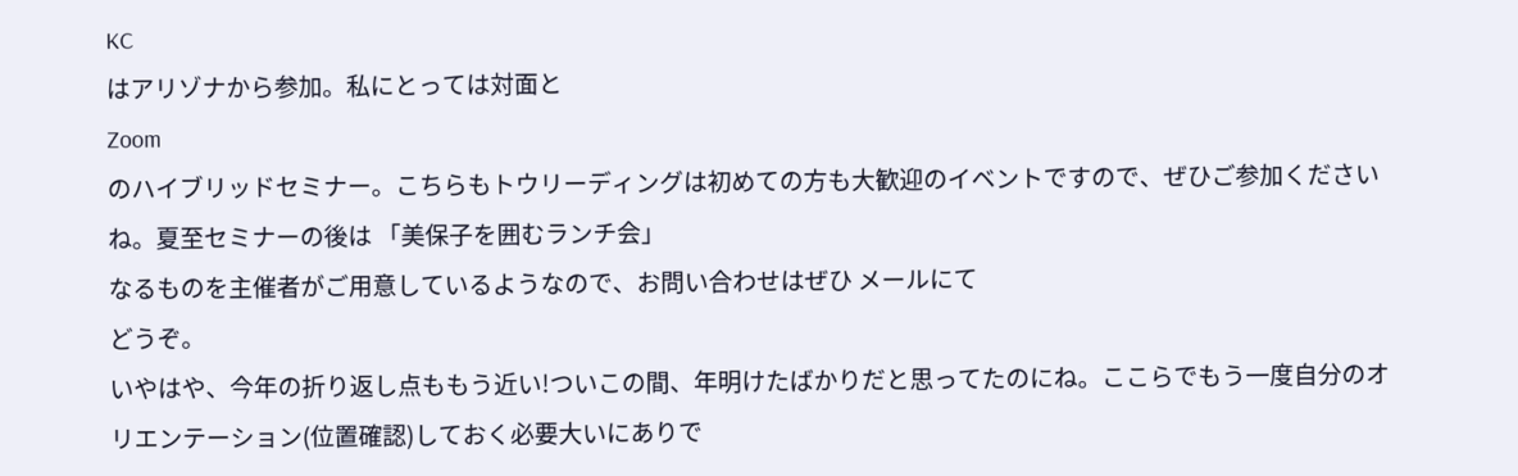KC
はアリゾナから参加。私にとっては対面と
Zoom
のハイブリッドセミナー。こちらもトウリーディングは初めての方も大歓迎のイベントですので、ぜひご参加くださいね。夏至セミナーの後は 「美保子を囲むランチ会」
なるものを主催者がご用意しているようなので、お問い合わせはぜひ メールにて
どうぞ。
いやはや、今年の折り返し点ももう近い!ついこの間、年明けたばかりだと思ってたのにね。ここらでもう一度自分のオリエンテーション(位置確認)しておく必要大いにありで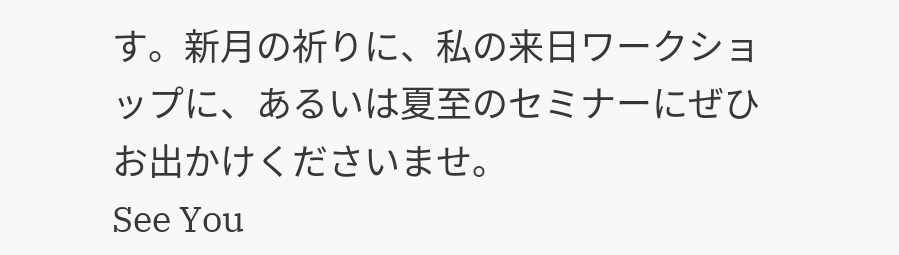す。新月の祈りに、私の来日ワークショップに、あるいは夏至のセミナーにぜひお出かけくださいませ。
See You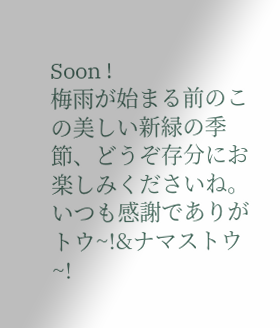Soon !
梅雨が始まる前のこの美しい新緑の季節、どうぞ存分にお楽しみくださいね。
いつも感謝でありがトウ~!&ナマストウ~!